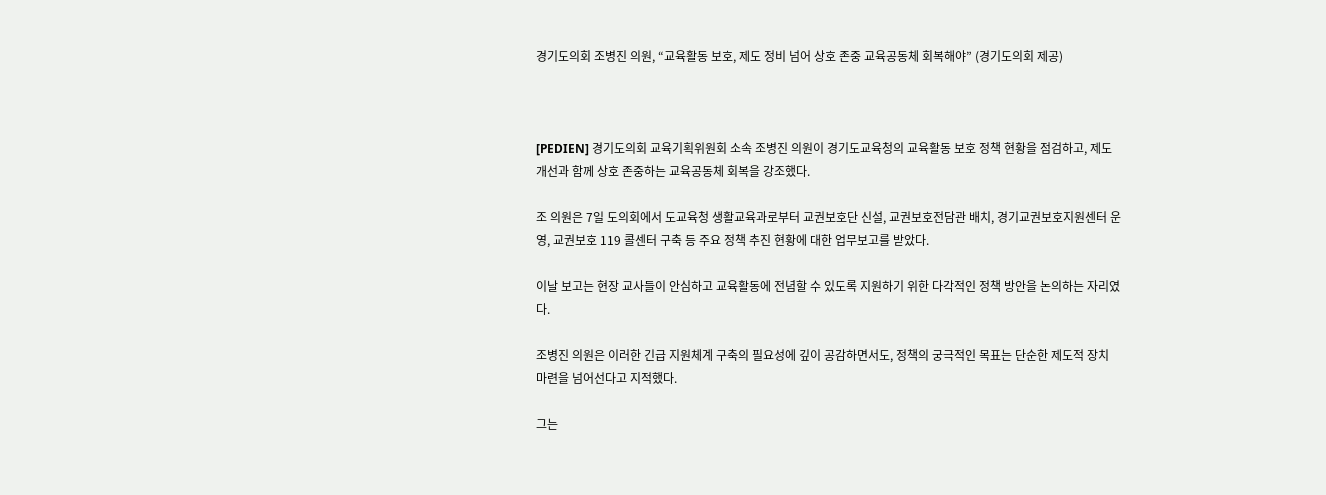경기도의회 조병진 의원, “교육활동 보호, 제도 정비 넘어 상호 존중 교육공동체 회복해야” (경기도의회 제공)



[PEDIEN] 경기도의회 교육기획위원회 소속 조병진 의원이 경기도교육청의 교육활동 보호 정책 현황을 점검하고, 제도 개선과 함께 상호 존중하는 교육공동체 회복을 강조했다.

조 의원은 7일 도의회에서 도교육청 생활교육과로부터 교권보호단 신설, 교권보호전담관 배치, 경기교권보호지원센터 운영, 교권보호 119 콜센터 구축 등 주요 정책 추진 현황에 대한 업무보고를 받았다.

이날 보고는 현장 교사들이 안심하고 교육활동에 전념할 수 있도록 지원하기 위한 다각적인 정책 방안을 논의하는 자리였다.

조병진 의원은 이러한 긴급 지원체계 구축의 필요성에 깊이 공감하면서도, 정책의 궁극적인 목표는 단순한 제도적 장치 마련을 넘어선다고 지적했다.

그는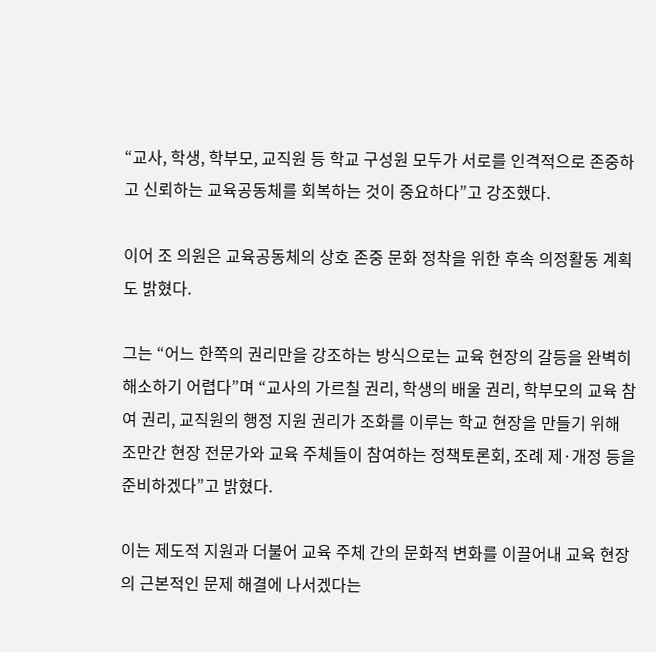“교사, 학생, 학부모, 교직원 등 학교 구성원 모두가 서로를 인격적으로 존중하고 신뢰하는 교육공동체를 회복하는 것이 중요하다”고 강조했다.

이어 조 의원은 교육공동체의 상호 존중 문화 정착을 위한 후속 의정활동 계획도 밝혔다.

그는 “어느 한쪽의 권리만을 강조하는 방식으로는 교육 현장의 갈등을 완벽히 해소하기 어렵다”며 “교사의 가르칠 권리, 학생의 배울 권리, 학부모의 교육 참여 권리, 교직원의 행정 지원 권리가 조화를 이루는 학교 현장을 만들기 위해 조만간 현장 전문가와 교육 주체들이 참여하는 정책토론회, 조례 제·개정 등을 준비하겠다”고 밝혔다.

이는 제도적 지원과 더불어 교육 주체 간의 문화적 변화를 이끌어내 교육 현장의 근본적인 문제 해결에 나서겠다는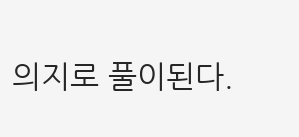의지로 풀이된다.